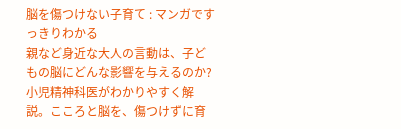脳を傷つけない子育て : マンガですっきりわかる
親など身近な大人の言動は、子どもの脳にどんな影響を与えるのか? 小児精神科医がわかりやすく解説。こころと脳を、傷つけずに育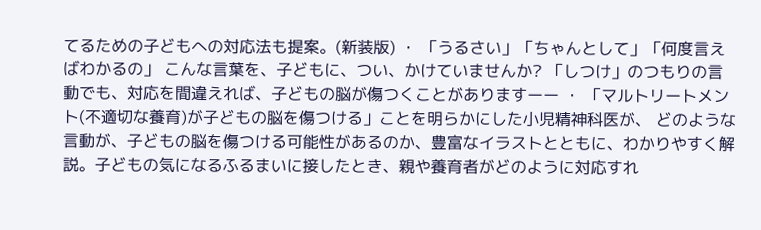てるための子どもへの対応法も提案。(新装版) ・ 「うるさい」「ちゃんとして」「何度言えばわかるの」 こんな言葉を、子どもに、つい、かけていませんか? 「しつけ」のつもりの言動でも、対応を間違えれば、子どもの脳が傷つくことがありますーー ・ 「マルトリートメント(不適切な養育)が子どもの脳を傷つける」ことを明らかにした小児精神科医が、 どのような言動が、子どもの脳を傷つける可能性があるのか、豊富なイラストとともに、わかりやすく解説。子どもの気になるふるまいに接したとき、親や養育者がどのように対応すれ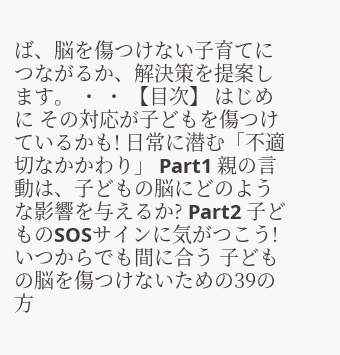ば、脳を傷つけない子育てにつながるか、解決策を提案します。 ・ ・ 【目次】 はじめに その対応が子どもを傷つけているかも! 日常に潜む「不適切なかかわり」 Part1 親の言動は、子どもの脳にどのような影響を与えるか? Part2 子どものSOSサインに気がつこう! いつからでも間に合う 子どもの脳を傷つけないための39の方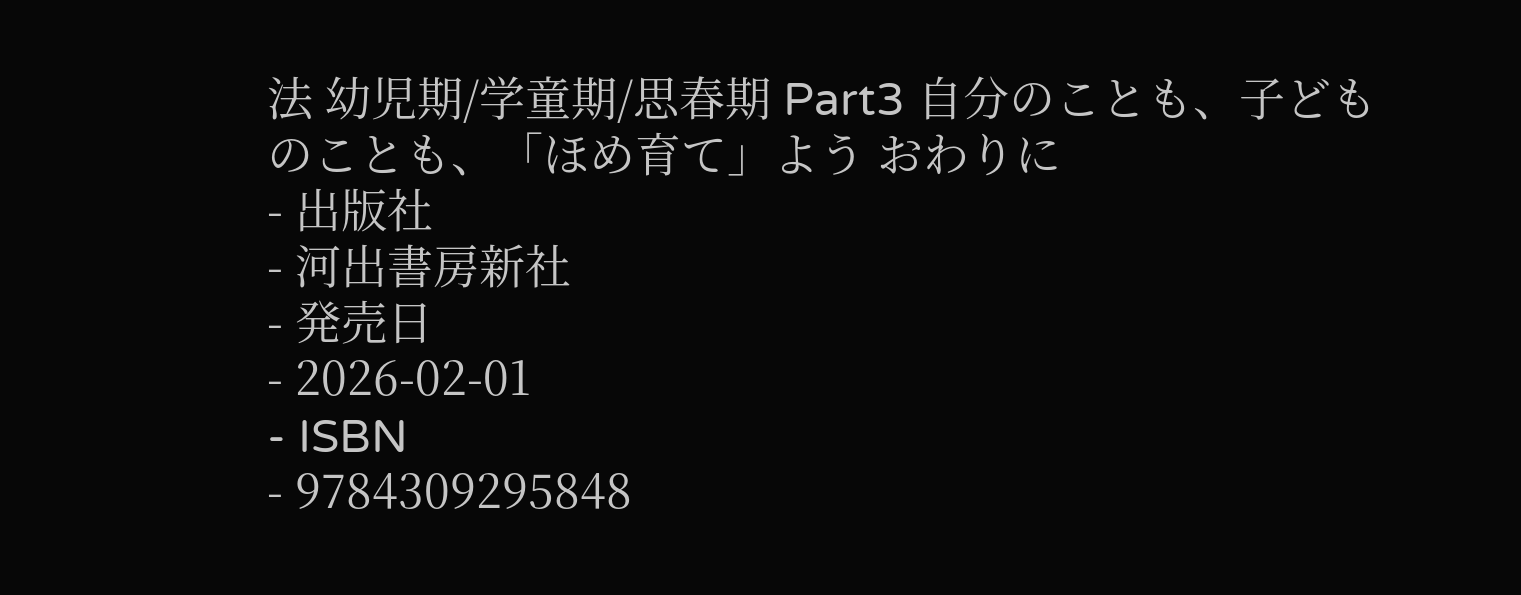法 幼児期/学童期/思春期 Part3 自分のことも、子どものことも、「ほめ育て」よう おわりに
- 出版社
- 河出書房新社
- 発売日
- 2026-02-01
- ISBN
- 9784309295848